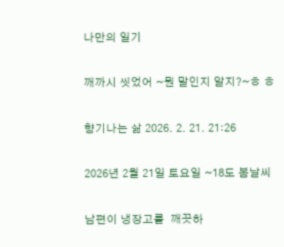나만의 일기

깨까시 씻었어 ~뭔 말인지 알지?~ㅎ ㅎ

향기나는 삶 2026. 2. 21. 21:26

2026년 2월 21일 토요일 ~18도 봄날씨

남편이 냉장고를  깨끗하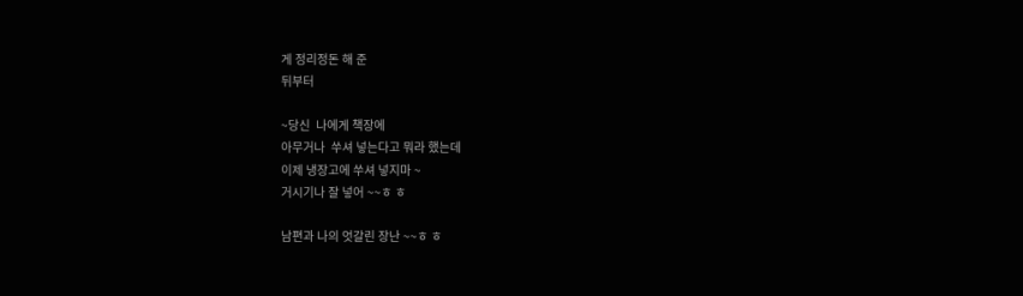게 정리정돈 해 준
뒤부터

~당신  나에게 책장에
아무거나  쑤셔 넣는다고 뭐라 했는데
이제 냉장고에 쑤셔 넣지마 ~
거시기나 잘 넣어 ~~ㅎ ㅎ

남편과 나의 엇갈린 장난 ~~ㅎ ㅎ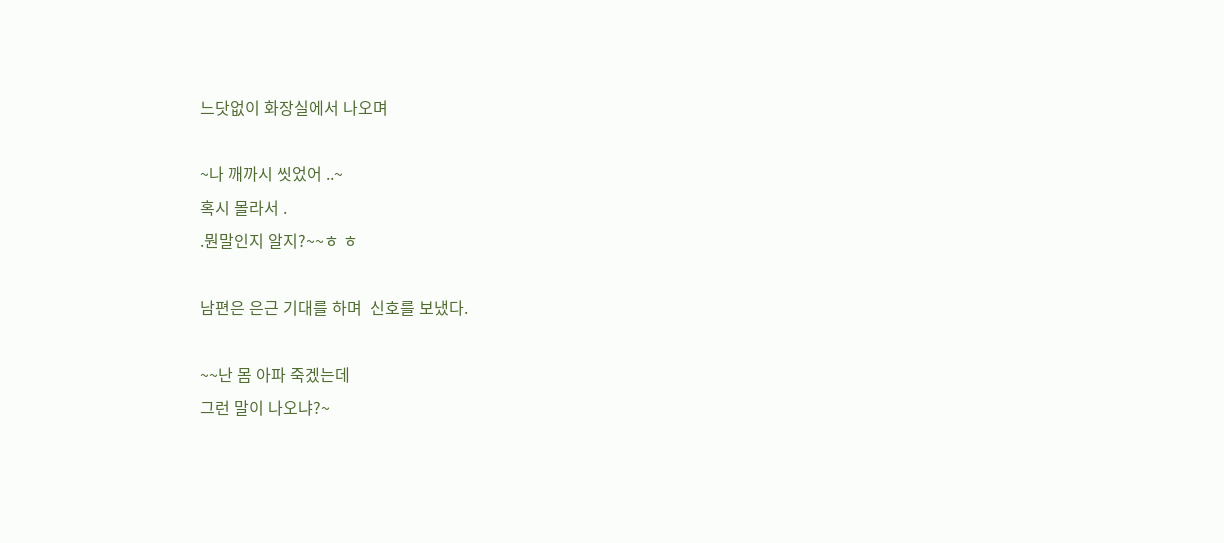느닷없이 화장실에서 나오며

~나 깨까시 씻었어 ..~
혹시 몰라서 .
.뭔말인지 알지?~~ㅎ ㅎ

남편은 은근 기대를 하며  신호를 보냈다.

~~난 몸 아파 죽겠는데
그런 말이 나오냐?~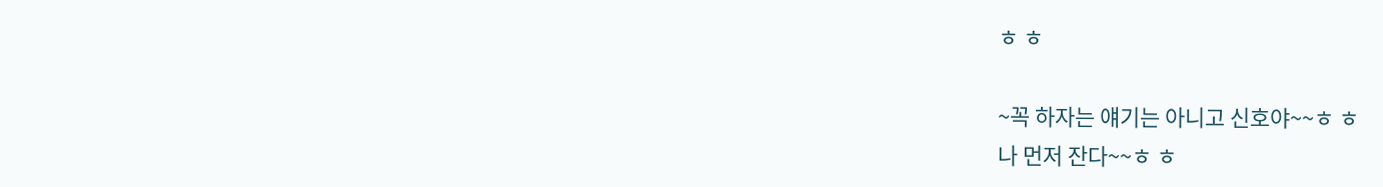ㅎ ㅎ

~꼭 하자는 얘기는 아니고 신호야~~ㅎ ㅎ
나 먼저 잔다~~ㅎ ㅎ